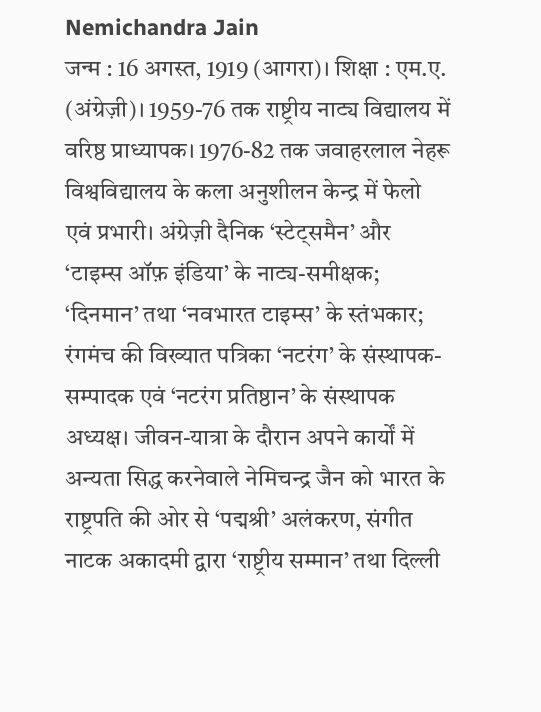Nemichandra Jain
जन्म : 16 अगस्त, 1919 (आगरा)। शिक्षा : एम.ए. (अंग्रेज़ी)। 1959-76 तक राष्ट्रीय नाट्य विद्यालय में वरिष्ठ प्राध्यापक। 1976-82 तक जवाहरलाल नेहरू विश्वविद्यालय के कला अनुशीलन केन्द्र में फेलो एवं प्रभारी। अंग्रेज़ी दैनिक ‘स्टेट्समैन’ और ‘टाइम्स ऑफ़ इंडिया’ के नाट्य-समीक्षक; ‘दिनमान’ तथा ‘नवभारत टाइम्स’ के स्तंभकार; रंगमंच की विख्यात पत्रिका ‘नटरंग’ के संस्थापक-सम्पादक एवं ‘नटरंग प्रतिष्ठान’ के संस्थापक अध्यक्ष। जीवन-यात्रा के दौरान अपने कार्यों में अन्यता सिद्ध करनेवाले नेमिचन्द्र जैन को भारत के राष्ट्रपति की ओर से ‘पद्मश्री’ अलंकरण, संगीत नाटक अकादमी द्वारा ‘राष्ट्रीय सम्मान’ तथा दिल्ली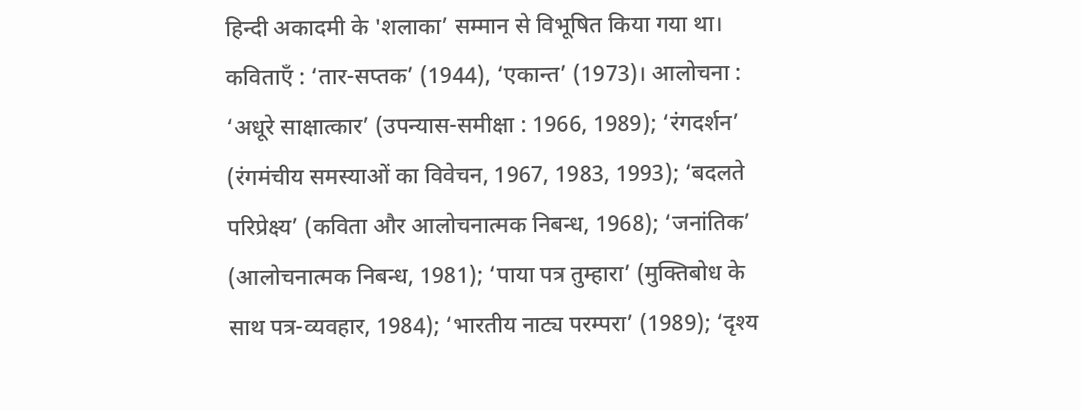हिन्दी अकादमी के 'शलाका’ सम्मान से विभूषित किया गया था। कविताएँ : ‘तार-सप्तक’ (1944), ‘एकान्त’ (1973)। आलोचना : ‘अधूरे साक्षात्कार’ (उपन्यास-समीक्षा : 1966, 1989); ‘रंगदर्शन’ (रंगमंचीय समस्याओं का विवेचन, 1967, 1983, 1993); ‘बदलते परिप्रेक्ष्य’ (कविता और आलोचनात्मक निबन्ध, 1968); ‘जनांतिक’ (आलोचनात्मक निबन्ध, 1981); ‘पाया पत्र तुम्हारा’ (मुक्तिबोध के साथ पत्र-व्यवहार, 1984); ‘भारतीय नाट्य परम्परा’ (1989); ‘दृश्य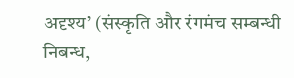अदृश्य’ (संस्कृति और रंगमंच सम्बन्धी निबन्ध,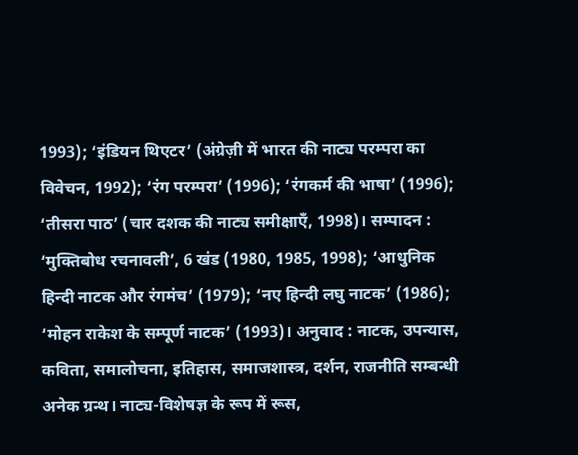1993); ‘इंडियन थिएटर’ (अंग्रेज़ी में भारत की नाट्य परम्परा का विवेचन, 1992); ‘रंग परम्परा’ (1996); ‘रंगकर्म की भाषा’ (1996); ‘तीसरा पाठ’ (चार दशक की नाट्य समीक्षाएँ, 1998)। सम्पादन : ‘मुक्तिबोध रचनावली’, 6 खंड (1980, 1985, 1998); ‘आधुनिक हिन्दी नाटक और रंगमंच’ (1979); ‘नए हिन्दी लघु नाटक’ (1986); ‘मोहन राकेश के सम्पूर्ण नाटक’ (1993)। अनुवाद : नाटक, उपन्यास, कविता, समालोचना, इतिहास, समाजशास्त्र, दर्शन, राजनीति सम्बन्धी अनेक ग्रन्थ। नाट्य-विशेषज्ञ के रूप में रूस,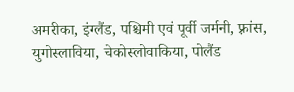अमरीका, इंग्लैंड, पश्चिमी एवं पूर्वी जर्मनी, फ़्रांस, युगोस्लाविया, चेकोस्लोवाकिया, पोलैंड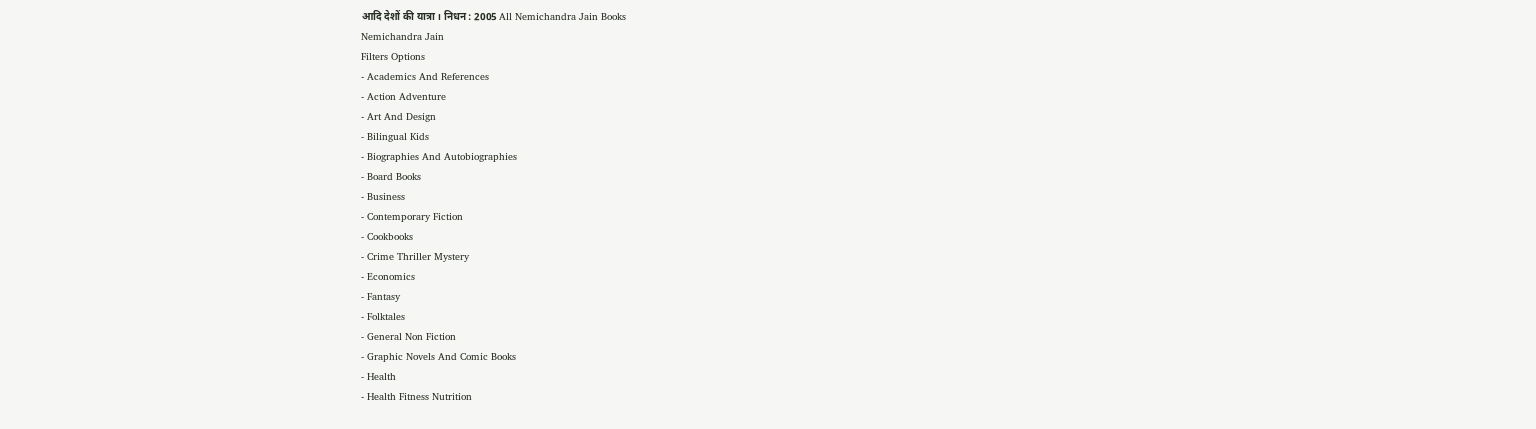आदि देशों की यात्रा। निधन : 2005 All Nemichandra Jain Books
Nemichandra Jain
Filters Options
- Academics And References
- Action Adventure
- Art And Design
- Bilingual Kids
- Biographies And Autobiographies
- Board Books
- Business
- Contemporary Fiction
- Cookbooks
- Crime Thriller Mystery
- Economics
- Fantasy
- Folktales
- General Non Fiction
- Graphic Novels And Comic Books
- Health
- Health Fitness Nutrition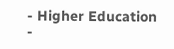- Higher Education
-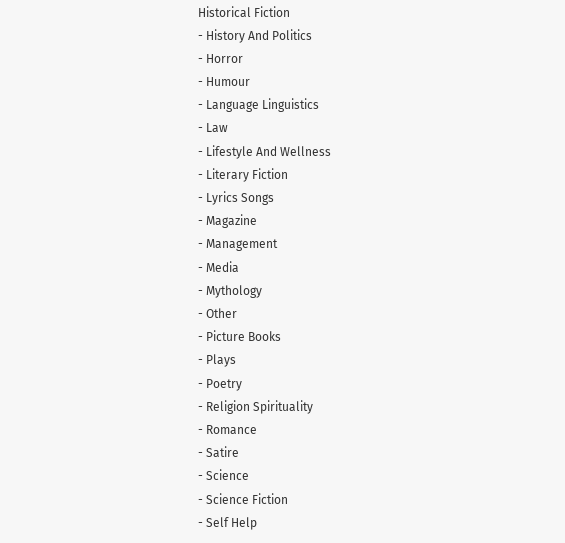Historical Fiction
- History And Politics
- Horror
- Humour
- Language Linguistics
- Law
- Lifestyle And Wellness
- Literary Fiction
- Lyrics Songs
- Magazine
- Management
- Media
- Mythology
- Other
- Picture Books
- Plays
- Poetry
- Religion Spirituality
- Romance
- Satire
- Science
- Science Fiction
- Self Help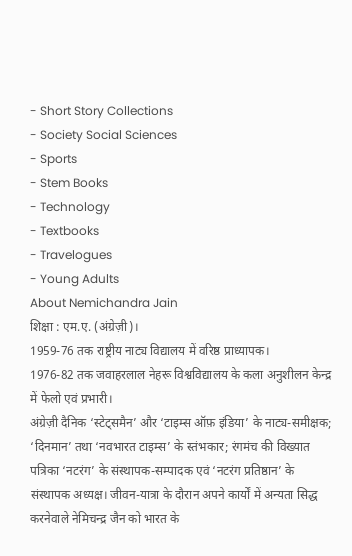- Short Story Collections
- Society Social Sciences
- Sports
- Stem Books
- Technology
- Textbooks
- Travelogues
- Young Adults
About Nemichandra Jain
शिक्षा : एम.ए. (अंग्रेज़ी)।
1959-76 तक राष्ट्रीय नाट्य विद्यालय में वरिष्ठ प्राध्यापक।
1976-82 तक जवाहरलाल नेहरू विश्वविद्यालय के कला अनुशीलन केन्द्र में फेलो एवं प्रभारी।
अंग्रेज़ी दैनिक ‘स्टेट्समैन’ और ‘टाइम्स ऑफ़ इंडिया’ के नाट्य-समीक्षक; ‘दिनमान’ तथा ‘नवभारत टाइम्स’ के स्तंभकार; रंगमंच की विख्यात पत्रिका ‘नटरंग’ के संस्थापक-सम्पादक एवं ‘नटरंग प्रतिष्ठान’ के संस्थापक अध्यक्ष। जीवन-यात्रा के दौरान अपने कार्यों में अन्यता सिद्ध करनेवाले नेमिचन्द्र जैन को भारत के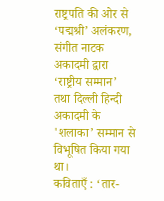राष्ट्रपति की ओर से ‘पद्मश्री’ अलंकरण, संगीत नाटक अकादमी द्वारा ‘राष्ट्रीय सम्मान’ तथा दिल्ली हिन्दी अकादमी के 'शलाका’ सम्मान से विभूषित किया गया था।
कविताएँ : ‘तार-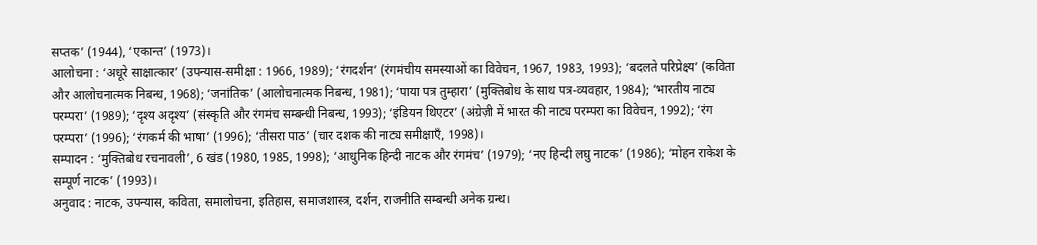सप्तक’ (1944), ‘एकान्त’ (1973)।
आलोचना : ‘अधूरे साक्षात्कार’ (उपन्यास-समीक्षा : 1966, 1989); ‘रंगदर्शन’ (रंगमंचीय समस्याओं का विवेचन, 1967, 1983, 1993); ‘बदलते परिप्रेक्ष्य’ (कविता और आलोचनात्मक निबन्ध, 1968); ‘जनांतिक’ (आलोचनात्मक निबन्ध, 1981); ‘पाया पत्र तुम्हारा’ (मुक्तिबोध के साथ पत्र-व्यवहार, 1984); ‘भारतीय नाट्य परम्परा’ (1989); ‘दृश्य अदृश्य’ (संस्कृति और रंगमंच सम्बन्धी निबन्ध, 1993); ‘इंडियन थिएटर’ (अंग्रेज़ी में भारत की नाट्य परम्परा का विवेचन, 1992); ‘रंग परम्परा’ (1996); ‘रंगकर्म की भाषा’ (1996); ‘तीसरा पाठ’ (चार दशक की नाट्य समीक्षाएँ, 1998)।
सम्पादन : ‘मुक्तिबोध रचनावली’, 6 खंड (1980, 1985, 1998); ‘आधुनिक हिन्दी नाटक और रंगमंच’ (1979); ‘नए हिन्दी लघु नाटक’ (1986); ‘मोहन राकेश के सम्पूर्ण नाटक’ (1993)।
अनुवाद : नाटक, उपन्यास, कविता, समालोचना, इतिहास, समाजशास्त्र, दर्शन, राजनीति सम्बन्धी अनेक ग्रन्थ।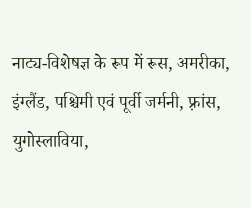नाट्य-विशेषज्ञ के रूप में रूस, अमरीका, इंग्लैंड, पश्चिमी एवं पूर्वी जर्मनी, फ़्रांस, युगोस्लाविया,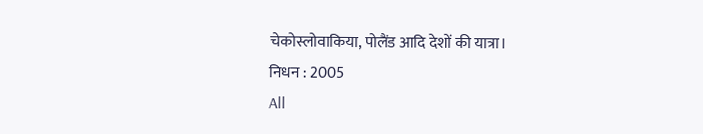चेकोस्लोवाकिया, पोलैंड आदि देशों की यात्रा।
निधन : 2005
All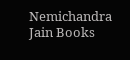Nemichandra Jain Books